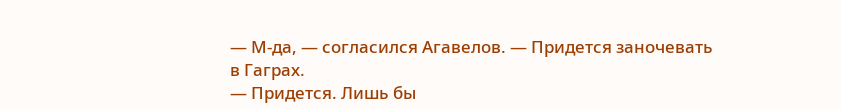— М-да, — согласился Агавелов. — Придется заночевать в Гаграх.
— Придется. Лишь бы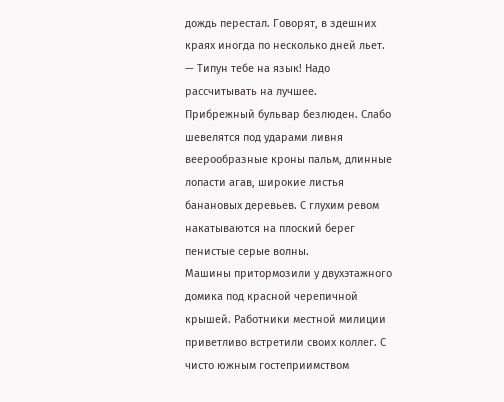дождь перестал. Говорят, в здешних краях иногда по несколько дней льет.
— Типун тебе на язык! Надо рассчитывать на лучшее.
Прибрежный бульвар безлюден. Слабо шевелятся под ударами ливня веерообразные кроны пальм, длинные лопасти агав, широкие листья банановых деревьев. С глухим ревом накатываются на плоский берег пенистые серые волны.
Машины притормозили у двухэтажного домика под красной черепичной крышей. Работники местной милиции приветливо встретили своих коллег. С чисто южным гостеприимством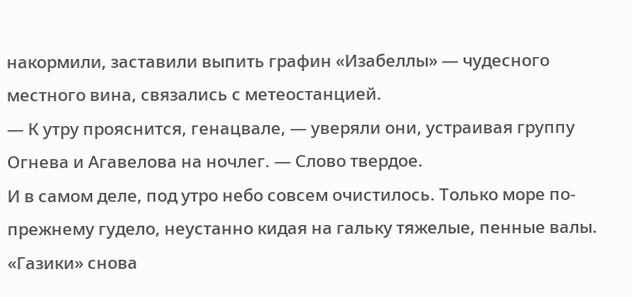накормили, заставили выпить графин «Изабеллы» — чудесного местного вина, связались с метеостанцией.
— К утру прояснится, генацвале, — уверяли они, устраивая группу Огнева и Агавелова на ночлег. — Слово твердое.
И в самом деле, под утро небо совсем очистилось. Только море по-прежнему гудело, неустанно кидая на гальку тяжелые, пенные валы.
«Газики» снова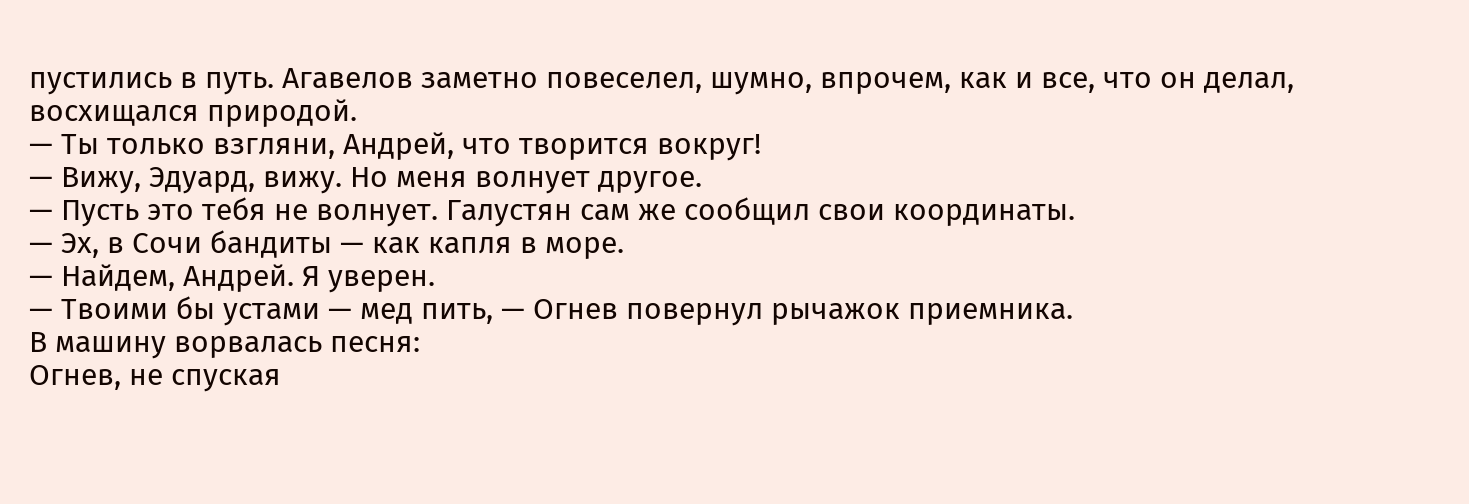пустились в путь. Агавелов заметно повеселел, шумно, впрочем, как и все, что он делал, восхищался природой.
— Ты только взгляни, Андрей, что творится вокруг!
— Вижу, Эдуард, вижу. Но меня волнует другое.
— Пусть это тебя не волнует. Галустян сам же сообщил свои координаты.
— Эх, в Сочи бандиты — как капля в море.
— Найдем, Андрей. Я уверен.
— Твоими бы устами — мед пить, — Огнев повернул рычажок приемника.
В машину ворвалась песня:
Огнев, не спуская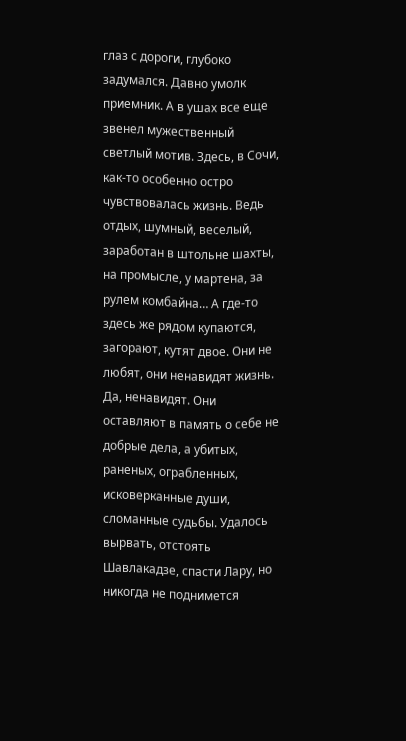глаз с дороги, глубоко задумался. Давно умолк приемник. А в ушах все еще звенел мужественный светлый мотив. Здесь, в Сочи, как-то особенно остро чувствовалась жизнь. Ведь отдых, шумный, веселый, заработан в штольне шахты, на промысле, у мартена, за рулем комбайна… А где-то здесь же рядом купаются, загорают, кутят двое. Они не любят, они ненавидят жизнь. Да, ненавидят. Они оставляют в память о себе не добрые дела, а убитых, раненых, ограбленных, исковерканные души, сломанные судьбы. Удалось вырвать, отстоять Шавлакадзе, спасти Лару, но никогда не поднимется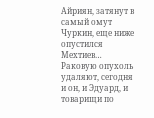Айриян, затянут в самый омут Чуркин, еще ниже опустился Мехтиев… Раковую опухоль удаляют, сегодня и он, и Эдуард, и товарищи по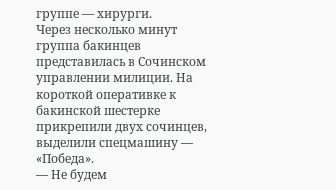группе — хирурги.
Через несколько минут группа бакинцев представилась в Сочинском управлении милиции. На короткой оперативке к бакинской шестерке прикрепили двух сочинцев, выделили спецмашину — «Победа».
— Не будем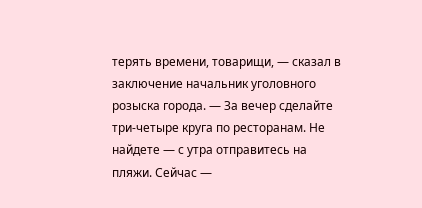терять времени, товарищи, — сказал в заключение начальник уголовного розыска города. — За вечер сделайте три-четыре круга по ресторанам. Не найдете — с утра отправитесь на пляжи. Сейчас —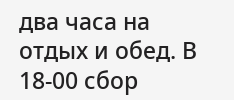два часа на отдых и обед. В 18-00 сбор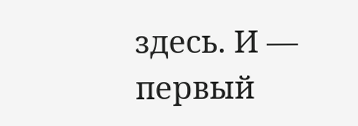здесь. И — первый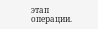этап операции.